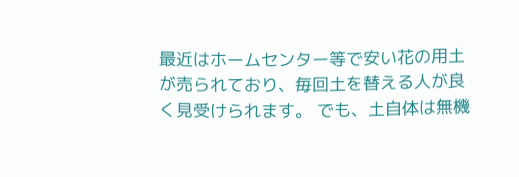最近はホームセンター等で安い花の用土が売られており、毎回土を替える人が良く見受けられます。 でも、土自体は無機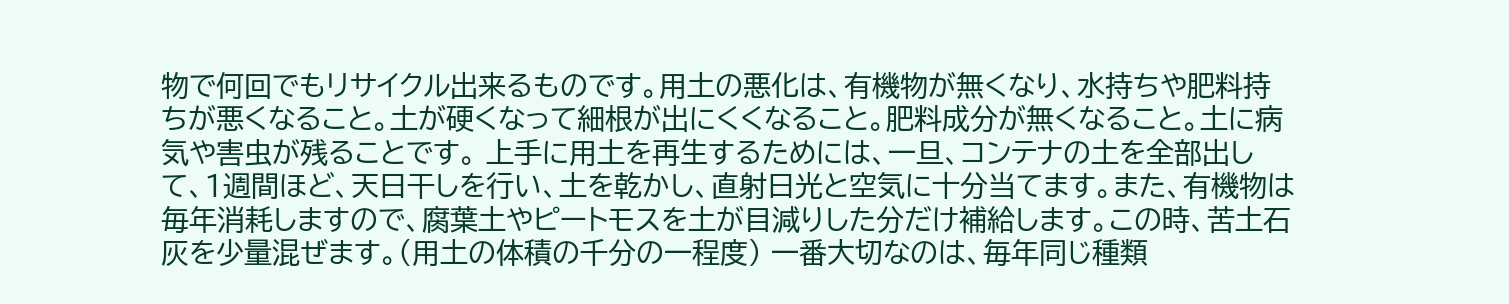物で何回でもリサイクル出来るものです。用土の悪化は、有機物が無くなり、水持ちや肥料持ちが悪くなること。土が硬くなって細根が出にくくなること。肥料成分が無くなること。土に病気や害虫が残ることです。 上手に用土を再生するためには、一旦、コンテナの土を全部出して、1週間ほど、天日干しを行い、土を乾かし、直射日光と空気に十分当てます。また、有機物は毎年消耗しますので、腐葉土やピートモスを土が目減りした分だけ補給します。この時、苦土石灰を少量混ぜます。(用土の体積の千分の一程度) 一番大切なのは、毎年同じ種類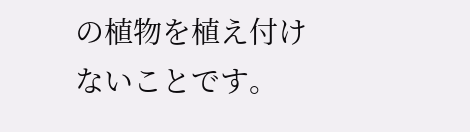の植物を植え付けないことです。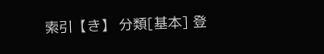索引【き】 分類[基本] 登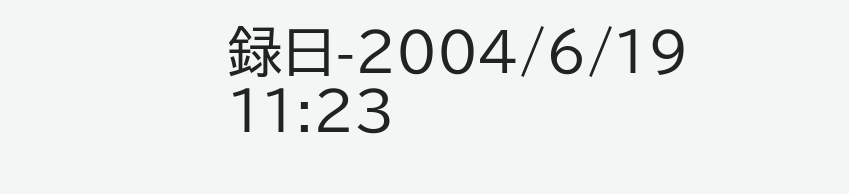録日-2004/6/19 11:23